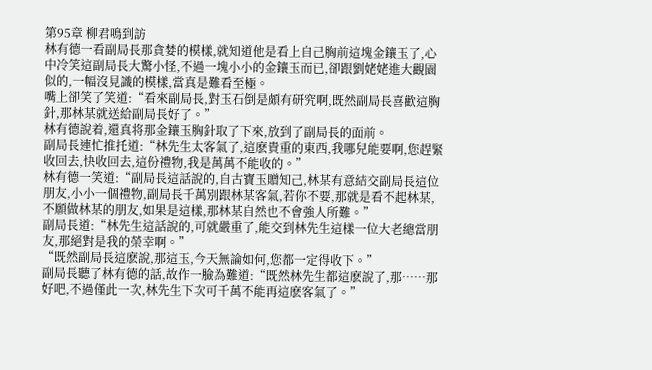第95章 柳君鳴到訪
林有德一看副局長那貪婪的模樣,就知道他是看上自己胸前這塊金鑲玉了,心中冷笑這副局長大驚小怪,不過一塊小小的金鑲玉而已,卻跟劉姥姥進大觀園似的,一幅沒見識的模樣,當真是難看至極。
嘴上卻笑了笑道:“看來副局長,對玉石倒是頗有研究啊,既然副局長喜歡這胸針,那林某就送給副局長好了。”
林有德說着,還真将那金鑲玉胸針取了下來,放到了副局長的面前。
副局長連忙推托道:“林先生太客氣了,這麽貴重的東西,我哪兒能要啊,您趕緊收回去,快收回去,這份禮物,我是萬萬不能收的。”
林有德一笑道:“副局長這話說的,自古寶玉贈知己,林某有意結交副局長這位朋友,小小一個禮物,副局長千萬別跟林某客氣,若你不要,那就是看不起林某,不願做林某的朋友,如果是這樣,那林某自然也不會強人所難。”
副局長道:“林先生這話說的,可就嚴重了,能交到林先生這樣一位大老總當朋友,那絕對是我的榮幸啊。”
“既然副局長這麽說,那這玉,今天無論如何,您都一定得收下。”
副局長聽了林有德的話,故作一臉為難道:“既然林先生都這麽說了,那……那好吧,不過僅此一次,林先生下次可千萬不能再這麽客氣了。”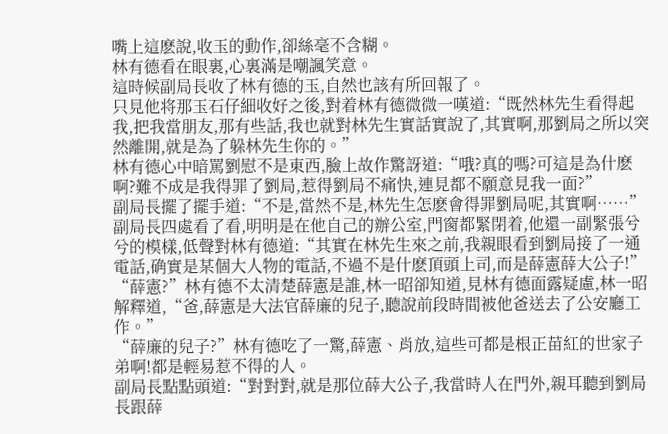嘴上這麽說,收玉的動作,卻絲毫不含糊。
林有德看在眼裏,心裏滿是嘲諷笑意。
這時候副局長收了林有德的玉,自然也該有所回報了。
只見他将那玉石仔細收好之後,對着林有德微微一嘆道:“既然林先生看得起我,把我當朋友,那有些話,我也就對林先生實話實說了,其實啊,那劉局之所以突然離開,就是為了躲林先生你的。”
林有德心中暗罵劉慰不是東西,臉上故作驚訝道:“哦?真的嗎?可這是為什麽啊?難不成是我得罪了劉局,惹得劉局不痛快,連見都不願意見我一面?”
副局長擺了擺手道:“不是,當然不是,林先生怎麽會得罪劉局呢,其實啊……”
副局長四處看了看,明明是在他自己的辦公室,門窗都緊閉着,他還一副緊張兮兮的模樣,低聲對林有德道:“其實在林先生來之前,我親眼看到劉局接了一通電話,确實是某個大人物的電話,不過不是什麽頂頭上司,而是薛憲薛大公子!”
“薛憲?”林有德不太清楚薛憲是誰,林一昭卻知道,見林有德面露疑慮,林一昭解釋道,“爸,薛憲是大法官薛廉的兒子,聽說前段時間被他爸送去了公安廳工作。”
“薛廉的兒子?”林有德吃了一驚,薛憲、肖放,這些可都是根正苗紅的世家子弟啊!都是輕易惹不得的人。
副局長點點頭道:“對對對,就是那位薛大公子,我當時人在門外,親耳聽到劉局長跟薛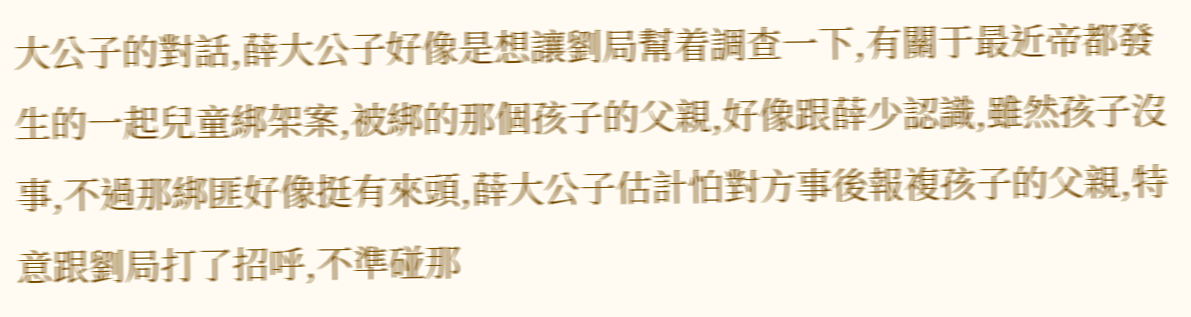大公子的對話,薛大公子好像是想讓劉局幫着調查一下,有關于最近帝都發生的一起兒童綁架案,被綁的那個孩子的父親,好像跟薛少認識,雖然孩子沒事,不過那綁匪好像挺有來頭,薛大公子估計怕對方事後報複孩子的父親,特意跟劉局打了招呼,不準碰那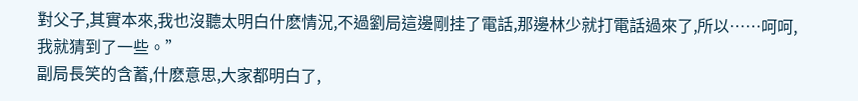對父子,其實本來,我也沒聽太明白什麽情況,不過劉局這邊剛挂了電話,那邊林少就打電話過來了,所以……呵呵,我就猜到了一些。”
副局長笑的含蓄,什麽意思,大家都明白了,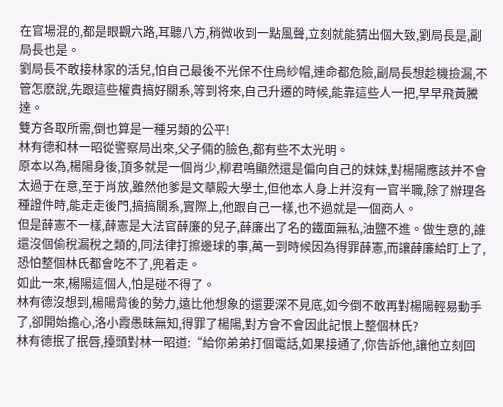在官場混的,都是眼觀六路,耳聽八方,稍微收到一點風聲,立刻就能猜出個大致,劉局長是,副局長也是。
劉局長不敢接林家的活兒,怕自己最後不光保不住烏紗帽,連命都危險,副局長想趁機撿漏,不管怎麽說,先跟這些權貴搞好關系,等到将來,自己升遷的時候,能靠這些人一把,早早飛黃騰達。
雙方各取所需,倒也算是一種另類的公平!
林有德和林一昭從警察局出來,父子倆的臉色,都有些不太光明。
原本以為,楊陽身後,頂多就是一個肖少,柳君鳴顯然還是偏向自己的妹妹,對楊陽應該并不會太過于在意,至于肖放,雖然他爹是文華殿大學士,但他本人身上并沒有一官半職,除了辦理各種證件時,能走走後門,搞搞關系,實際上,他跟自己一樣,也不過就是一個商人。
但是薛憲不一樣,薛憲是大法官薛廉的兒子,薛廉出了名的鐵面無私,油鹽不進。做生意的,誰還沒個偷稅漏稅之類的,同法律打擦邊球的事,萬一到時候因為得罪薛憲,而讓薛廉給盯上了,恐怕整個林氏都會吃不了,兜着走。
如此一來,楊陽這個人,怕是碰不得了。
林有德沒想到,楊陽背後的勢力,遠比他想象的還要深不見底,如今倒不敢再對楊陽輕易動手了,卻開始擔心,洛小霞愚昧無知,得罪了楊陽,對方會不會因此記恨上整個林氏?
林有德抿了抿唇,擡頭對林一昭道:“給你弟弟打個電話,如果接通了,你告訴他,讓他立刻回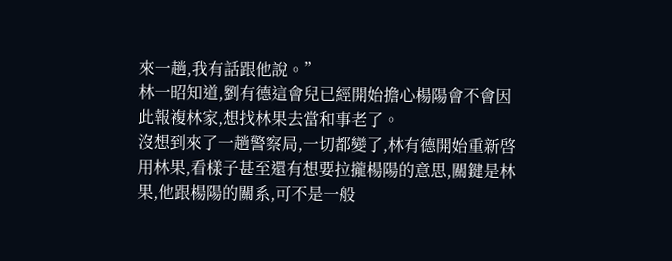來一趟,我有話跟他說。”
林一昭知道,劉有德這會兒已經開始擔心楊陽會不會因此報複林家,想找林果去當和事老了。
沒想到來了一趟警察局,一切都變了,林有德開始重新啓用林果,看樣子甚至還有想要拉攏楊陽的意思,關鍵是林果,他跟楊陽的關系,可不是一般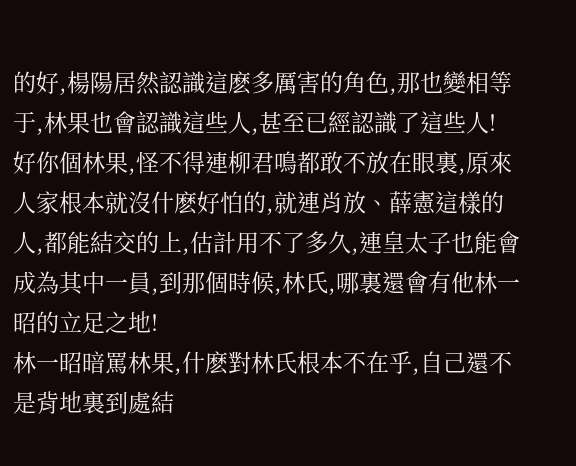的好,楊陽居然認識這麽多厲害的角色,那也變相等于,林果也會認識這些人,甚至已經認識了這些人!
好你個林果,怪不得連柳君鳴都敢不放在眼裏,原來人家根本就沒什麽好怕的,就連肖放、薛憲這樣的人,都能結交的上,估計用不了多久,連皇太子也能會成為其中一員,到那個時候,林氏,哪裏還會有他林一昭的立足之地!
林一昭暗罵林果,什麽對林氏根本不在乎,自己還不是背地裏到處結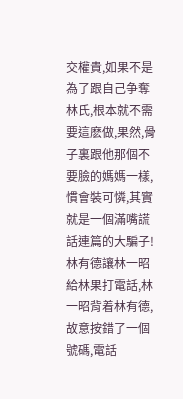交權貴,如果不是為了跟自己争奪林氏,根本就不需要這麽做,果然,骨子裏跟他那個不要臉的媽媽一樣,慣會裝可憐,其實就是一個滿嘴謊話連篇的大騙子!
林有德讓林一昭給林果打電話,林一昭背着林有德,故意按錯了一個號碼,電話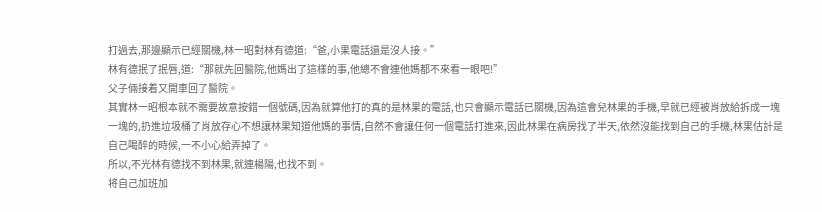打過去,那邊顯示已經關機,林一昭對林有德道:“爸,小果電話還是沒人接。”
林有德抿了抿唇,道:“那就先回醫院,他媽出了這樣的事,他總不會連他媽都不來看一眼吧!”
父子倆接着又開車回了醫院。
其實林一昭根本就不需要故意按錯一個號碼,因為就算他打的真的是林果的電話,也只會顯示電話已關機,因為這會兒林果的手機,早就已經被肖放給拆成一塊一塊的,扔進垃圾桶了肖放存心不想讓林果知道他媽的事情,自然不會讓任何一個電話打進來,因此林果在病房找了半天,依然沒能找到自己的手機,林果估計是自己喝醉的時候,一不小心給弄掉了。
所以,不光林有德找不到林果,就連楊陽,也找不到。
将自己加班加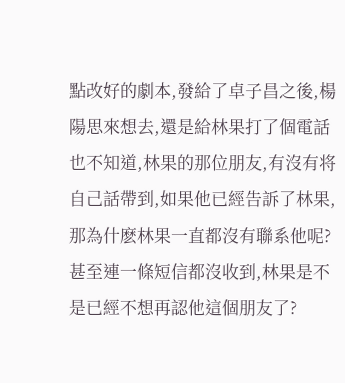點改好的劇本,發給了卓子昌之後,楊陽思來想去,還是給林果打了個電話也不知道,林果的那位朋友,有沒有将自己話帶到,如果他已經告訴了林果,那為什麽林果一直都沒有聯系他呢?甚至連一條短信都沒收到,林果是不是已經不想再認他這個朋友了?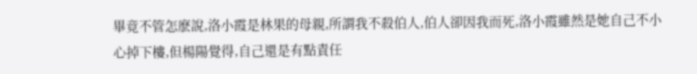畢竟不管怎麽說,洛小霞是林果的母親,所謂我不殺伯人,伯人卻因我而死,洛小霞雖然是她自己不小心掉下樓,但楊陽覺得,自己還是有點責任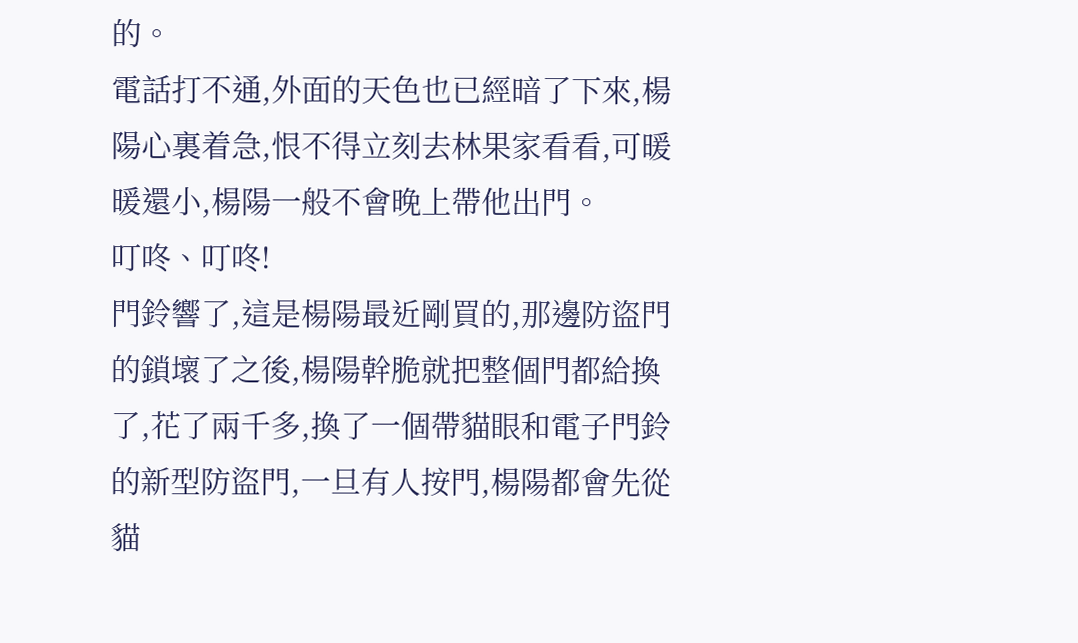的。
電話打不通,外面的天色也已經暗了下來,楊陽心裏着急,恨不得立刻去林果家看看,可暖暖還小,楊陽一般不會晚上帶他出門。
叮咚、叮咚!
門鈴響了,這是楊陽最近剛買的,那邊防盜門的鎖壞了之後,楊陽幹脆就把整個門都給換了,花了兩千多,換了一個帶貓眼和電子門鈴的新型防盜門,一旦有人按門,楊陽都會先從貓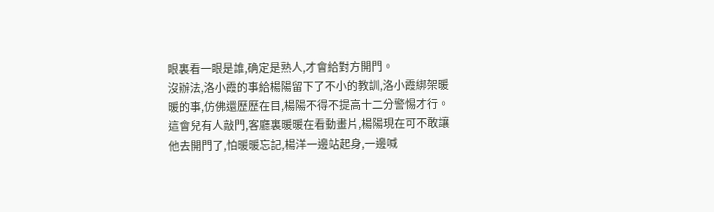眼裏看一眼是誰,确定是熟人,才會給對方開門。
沒辦法,洛小霞的事給楊陽留下了不小的教訓,洛小霞綁架暖暖的事,仿佛還歷歷在目,楊陽不得不提高十二分警惕才行。
這會兒有人敲門,客廳裏暖暖在看動畫片,楊陽現在可不敢讓他去開門了,怕暖暖忘記,楊洋一邊站起身,一邊喊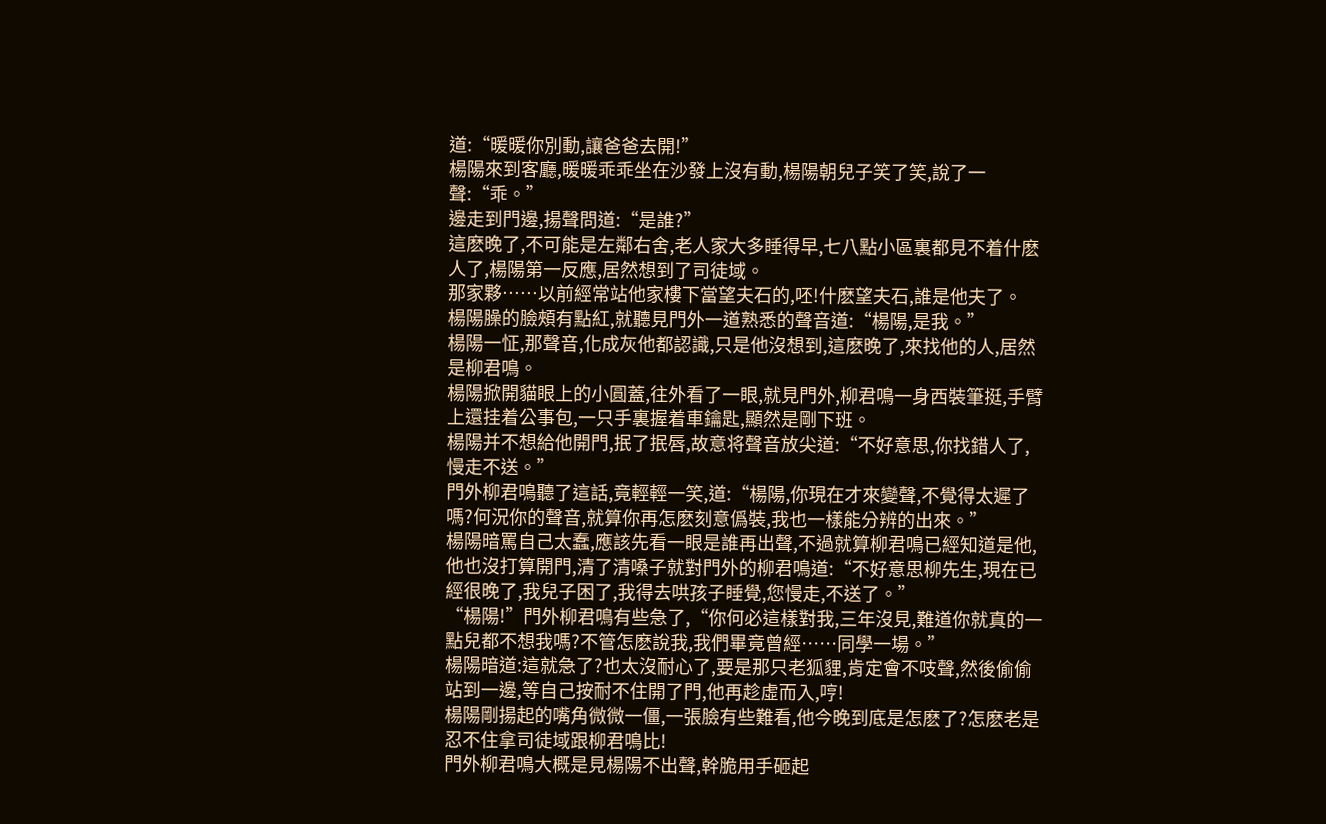道:“暖暖你別動,讓爸爸去開!”
楊陽來到客廳,暖暖乖乖坐在沙發上沒有動,楊陽朝兒子笑了笑,說了一聲:“乖。”
邊走到門邊,揚聲問道:“是誰?”
這麽晚了,不可能是左鄰右舍,老人家大多睡得早,七八點小區裏都見不着什麽人了,楊陽第一反應,居然想到了司徒域。
那家夥……以前經常站他家樓下當望夫石的,呸!什麽望夫石,誰是他夫了。
楊陽臊的臉頰有點紅,就聽見門外一道熟悉的聲音道:“楊陽,是我。”
楊陽一怔,那聲音,化成灰他都認識,只是他沒想到,這麽晚了,來找他的人,居然是柳君鳴。
楊陽掀開貓眼上的小圓蓋,往外看了一眼,就見門外,柳君鳴一身西裝筆挺,手臂上還挂着公事包,一只手裏握着車鑰匙,顯然是剛下班。
楊陽并不想給他開門,抿了抿唇,故意将聲音放尖道:“不好意思,你找錯人了,慢走不送。”
門外柳君鳴聽了這話,竟輕輕一笑,道:“楊陽,你現在才來變聲,不覺得太遲了嗎?何況你的聲音,就算你再怎麽刻意僞裝,我也一樣能分辨的出來。”
楊陽暗罵自己太蠢,應該先看一眼是誰再出聲,不過就算柳君鳴已經知道是他,他也沒打算開門,清了清嗓子就對門外的柳君鳴道:“不好意思柳先生,現在已經很晚了,我兒子困了,我得去哄孩子睡覺,您慢走,不送了。”
“楊陽!”門外柳君鳴有些急了,“你何必這樣對我,三年沒見,難道你就真的一點兒都不想我嗎?不管怎麽說我,我們畢竟曾經……同學一場。”
楊陽暗道:這就急了?也太沒耐心了,要是那只老狐貍,肯定會不吱聲,然後偷偷站到一邊,等自己按耐不住開了門,他再趁虛而入,哼!
楊陽剛揚起的嘴角微微一僵,一張臉有些難看,他今晚到底是怎麽了?怎麽老是忍不住拿司徒域跟柳君鳴比!
門外柳君鳴大概是見楊陽不出聲,幹脆用手砸起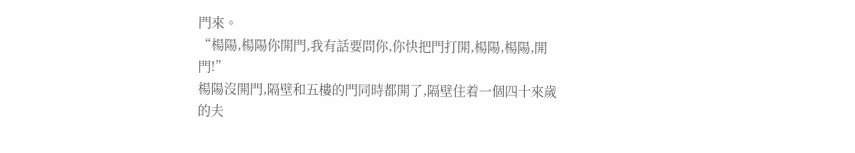門來。
“楊陽,楊陽你開門,我有話要問你,你快把門打開,楊陽,楊陽,開門!”
楊陽沒開門,隔壁和五樓的門同時都開了,隔壁住着一個四十來歲的夫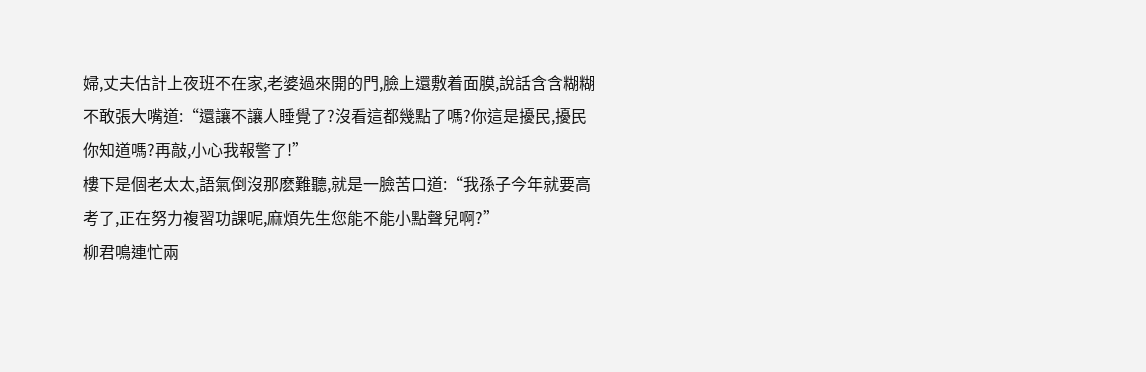婦,丈夫估計上夜班不在家,老婆過來開的門,臉上還敷着面膜,說話含含糊糊不敢張大嘴道:“還讓不讓人睡覺了?沒看這都幾點了嗎?你這是擾民,擾民你知道嗎?再敲,小心我報警了!”
樓下是個老太太,語氣倒沒那麽難聽,就是一臉苦口道:“我孫子今年就要高考了,正在努力複習功課呢,麻煩先生您能不能小點聲兒啊?”
柳君鳴連忙兩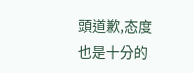頭道歉,态度也是十分的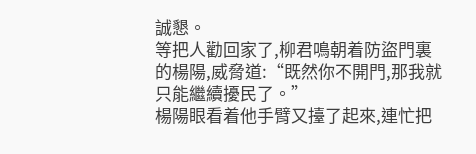誠懇。
等把人勸回家了,柳君鳴朝着防盜門裏的楊陽,威脅道:“既然你不開門,那我就只能繼續擾民了。”
楊陽眼看着他手臂又擡了起來,連忙把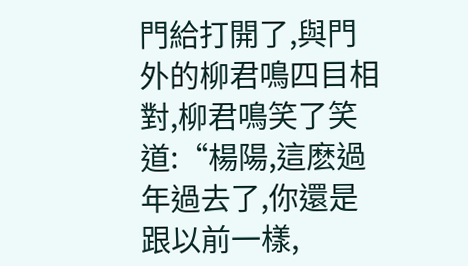門給打開了,與門外的柳君鳴四目相對,柳君鳴笑了笑道:“楊陽,這麽過年過去了,你還是跟以前一樣,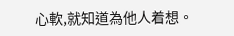心軟,就知道為他人着想。